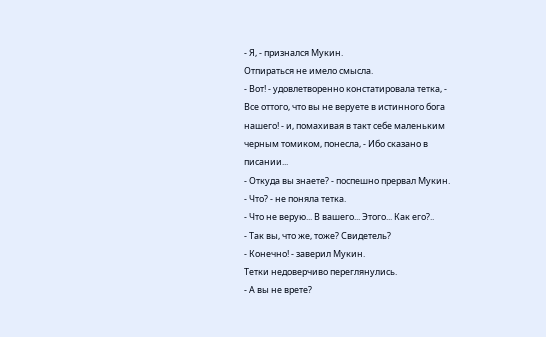- Я, - признался Мукин.
Отпираться не имело смысла.
- Вот! - удовлетворенно констатировала тетка, - Все оттого, что вы не веруете в истинного бога нашего! - и, помахивая в такт себе маленьким черным томиком, понесла, - Ибо сказано в писании...
- Откуда вы знаете? - поспешно прервал Мукин.
- Что? - не поняла тетка.
- Что не верую... В вашего... Этого... Как его?..
- Так вы, что же, тоже? Свидетель?
- Конечно! - заверил Мукин.
Тетки недоверчиво переглянулись.
- А вы не врете?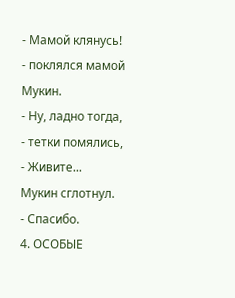- Мамой клянусь! - поклялся мамой Мукин.
- Ну, ладно тогда, - тетки помялись, - Живите...
Мукин сглотнул.
- Спасибо.
4. ОСОБЫЕ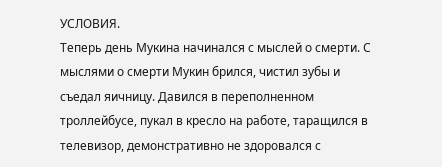УСЛОВИЯ.
Теперь день Мукина начинался с мыслей о смерти. С мыслями о смерти Мукин брился, чистил зубы и съедал яичницу. Давился в переполненном троллейбусе, пукал в кресло на работе, таращился в телевизор, демонстративно не здоровался с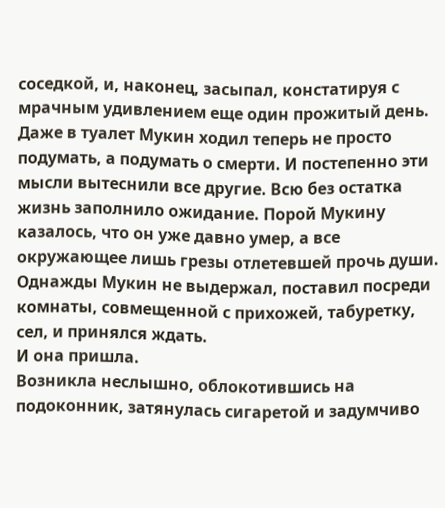соседкой, и, наконец, засыпал, констатируя с мрачным удивлением еще один прожитый день. Даже в туалет Мукин ходил теперь не просто подумать, а подумать о смерти. И постепенно эти мысли вытеснили все другие. Всю без остатка жизнь заполнило ожидание. Порой Мукину казалось, что он уже давно умер, а все окружающее лишь грезы отлетевшей прочь души.
Однажды Мукин не выдержал, поставил посреди комнаты, совмещенной с прихожей, табуретку, сел, и принялся ждать.
И она пришла.
Возникла неслышно, облокотившись на подоконник, затянулась сигаретой и задумчиво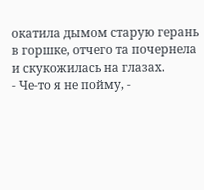окатила дымом старую герань в горшке, отчего та почернела и скукожилась на глазах.
- Че-то я не пойму, -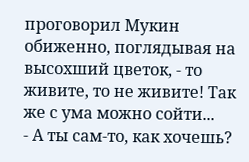проговорил Мукин обиженно, поглядывая на высохший цветок, - то живите, то не живите! Так же с ума можно сойти...
- А ты сам-то, как хочешь?